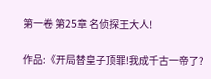第一卷 第25章 名侦探王大人!

作品:《开局替皇子顶罪!我成千古一帝了?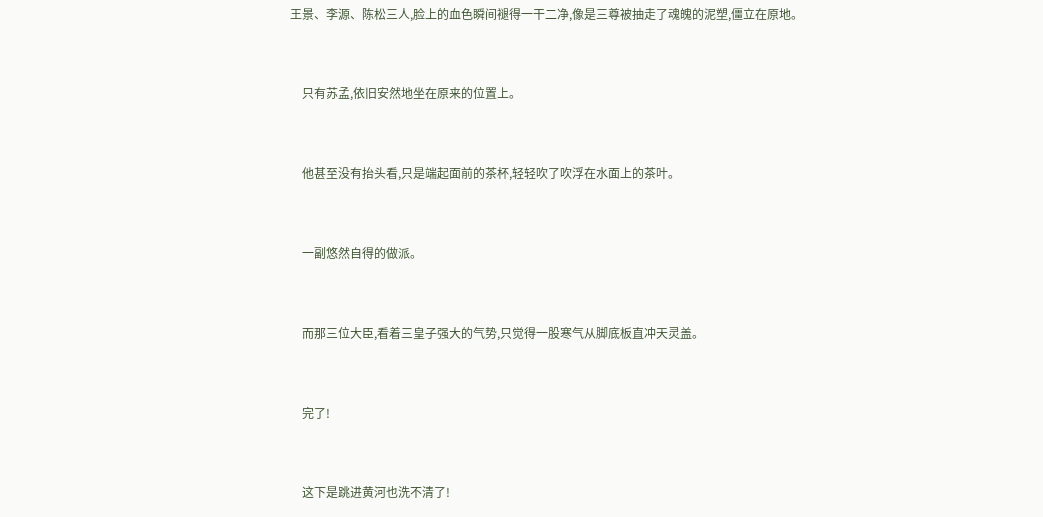王景、李源、陈松三人,脸上的血色瞬间褪得一干二净,像是三尊被抽走了魂魄的泥塑,僵立在原地。


    只有苏孟,依旧安然地坐在原来的位置上。


    他甚至没有抬头看,只是端起面前的茶杯,轻轻吹了吹浮在水面上的茶叶。


    一副悠然自得的做派。


    而那三位大臣,看着三皇子强大的气势,只觉得一股寒气从脚底板直冲天灵盖。


    完了!


    这下是跳进黄河也洗不清了!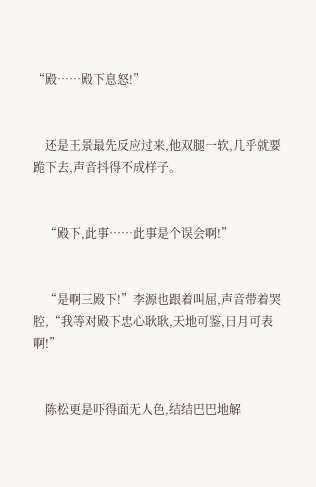“殿……殿下息怒!”


    还是王景最先反应过来,他双腿一软,几乎就要跪下去,声音抖得不成样子。


    “殿下,此事……此事是个误会啊!”


    “是啊三殿下!”李源也跟着叫屈,声音带着哭腔,“我等对殿下忠心耿耿,天地可鉴,日月可表啊!”


    陈松更是吓得面无人色,结结巴巴地解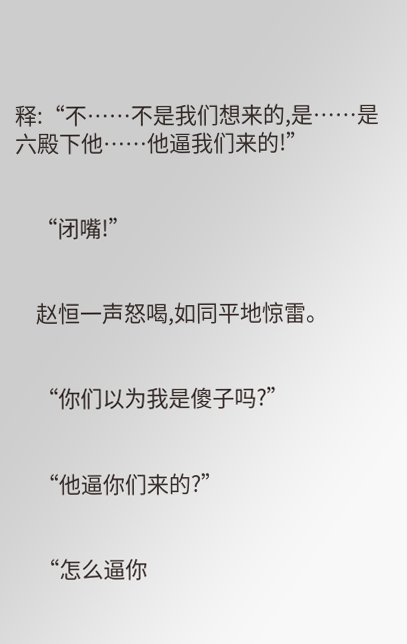释:“不……不是我们想来的,是……是六殿下他……他逼我们来的!”


    “闭嘴!”


    赵恒一声怒喝,如同平地惊雷。


    “你们以为我是傻子吗?”


    “他逼你们来的?”


    “怎么逼你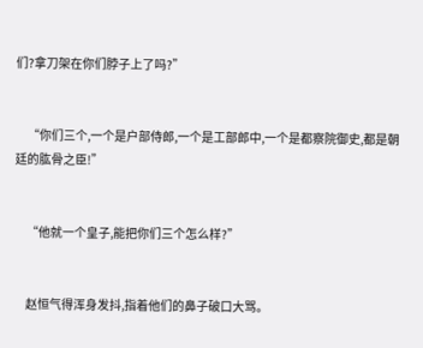们?拿刀架在你们脖子上了吗?”


    “你们三个,一个是户部侍郎,一个是工部郎中,一个是都察院御史,都是朝廷的肱骨之臣!”


    “他就一个皇子,能把你们三个怎么样?”


    赵恒气得浑身发抖,指着他们的鼻子破口大骂。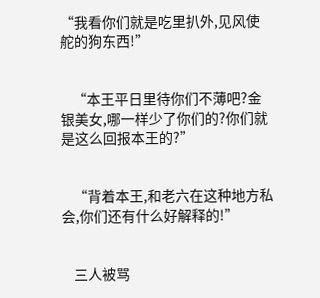“我看你们就是吃里扒外,见风使舵的狗东西!”


    “本王平日里待你们不薄吧?金银美女,哪一样少了你们的?你们就是这么回报本王的?”


    “背着本王,和老六在这种地方私会,你们还有什么好解释的!”


    三人被骂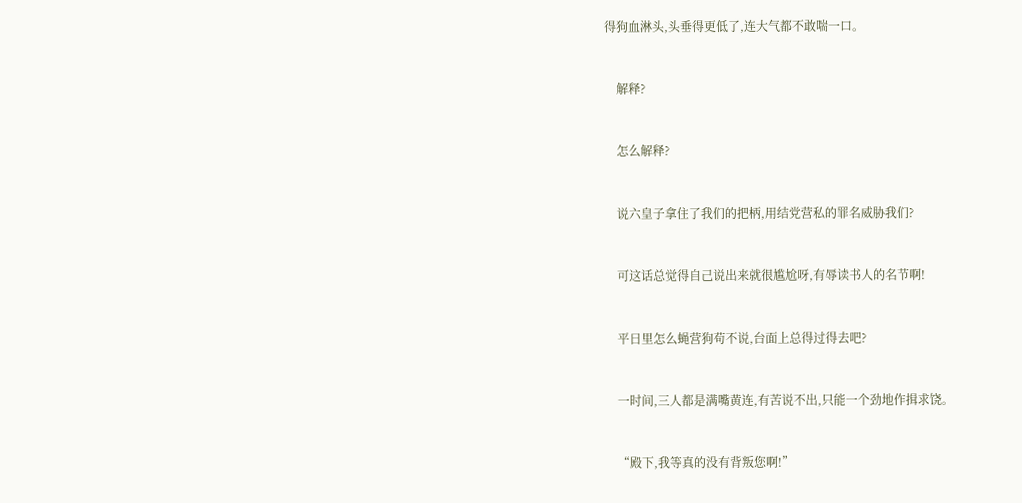得狗血淋头,头垂得更低了,连大气都不敢喘一口。


    解释?


    怎么解释?


    说六皇子拿住了我们的把柄,用结党营私的罪名威胁我们?


    可这话总觉得自己说出来就很尴尬呀,有辱读书人的名节啊!


    平日里怎么蝇营狗苟不说,台面上总得过得去吧?


    一时间,三人都是满嘴黄连,有苦说不出,只能一个劲地作揖求饶。


    “殿下,我等真的没有背叛您啊!”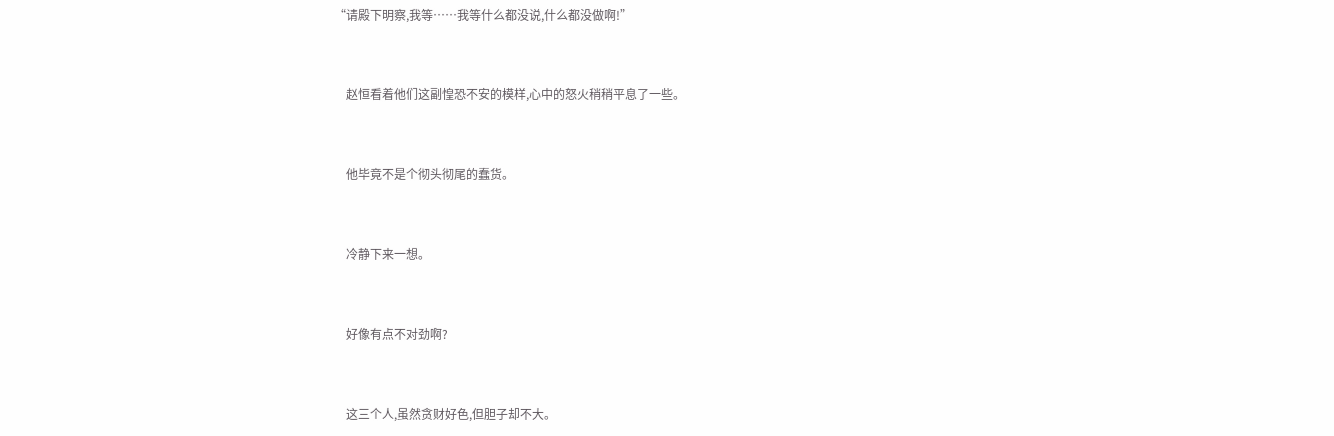“请殿下明察,我等……我等什么都没说,什么都没做啊!”


    赵恒看着他们这副惶恐不安的模样,心中的怒火稍稍平息了一些。


    他毕竟不是个彻头彻尾的蠢货。


    冷静下来一想。


    好像有点不对劲啊?


    这三个人,虽然贪财好色,但胆子却不大。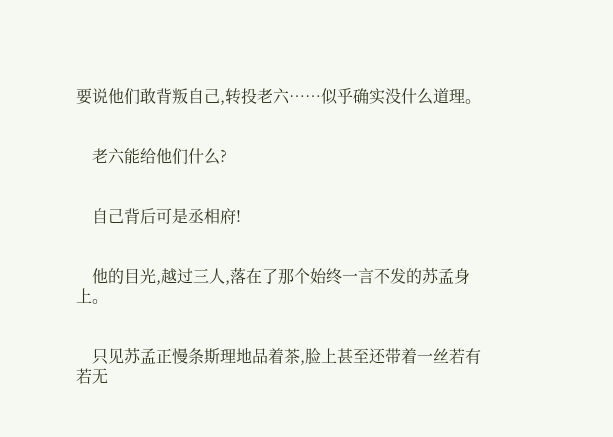要说他们敢背叛自己,转投老六……似乎确实没什么道理。


    老六能给他们什么?


    自己背后可是丞相府!


    他的目光,越过三人,落在了那个始终一言不发的苏孟身上。


    只见苏孟正慢条斯理地品着茶,脸上甚至还带着一丝若有若无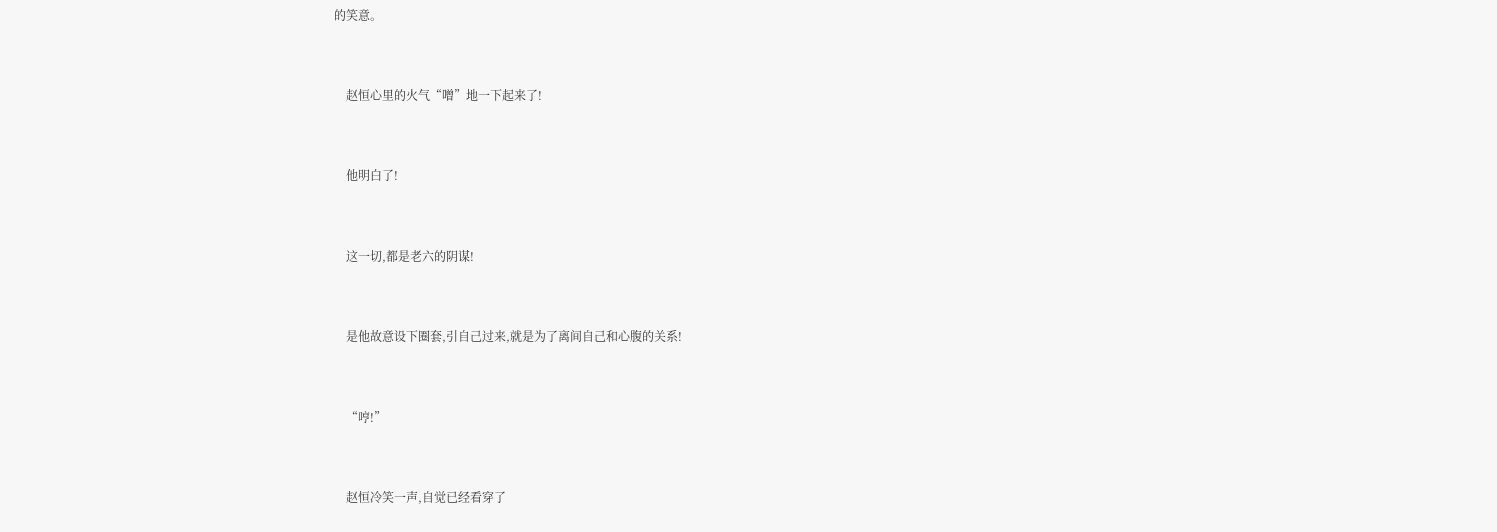的笑意。


    赵恒心里的火气“噌”地一下起来了!


    他明白了!


    这一切,都是老六的阴谋!


    是他故意设下圈套,引自己过来,就是为了离间自己和心腹的关系!


    “哼!”


    赵恒冷笑一声,自觉已经看穿了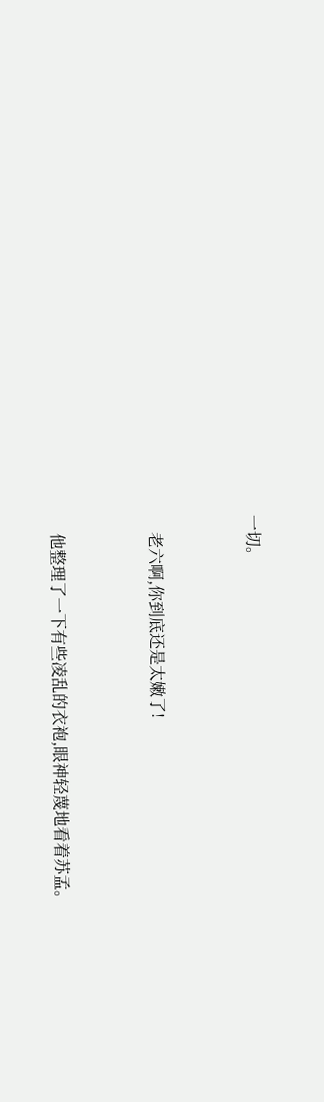一切。


    老六啊,你到底还是太嫩了!


    他整理了一下有些凌乱的衣袍,眼神轻蔑地看着苏孟。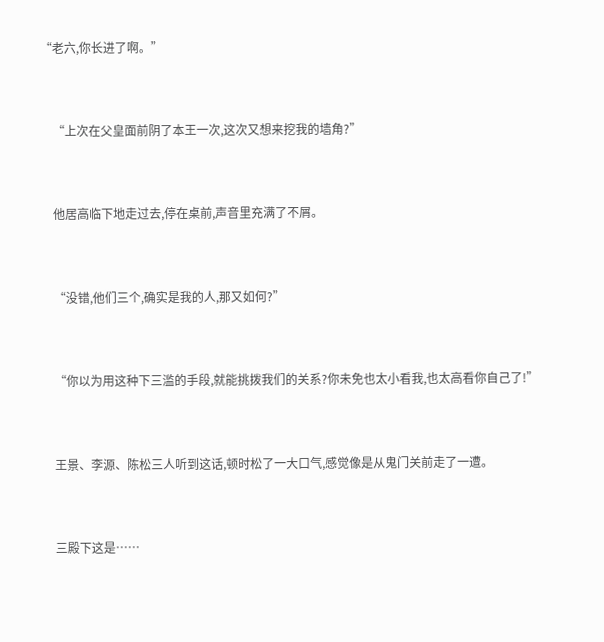“老六,你长进了啊。”


    “上次在父皇面前阴了本王一次,这次又想来挖我的墙角?”


    他居高临下地走过去,停在桌前,声音里充满了不屑。


    “没错,他们三个,确实是我的人,那又如何?”


    “你以为用这种下三滥的手段,就能挑拨我们的关系?你未免也太小看我,也太高看你自己了!”


    王景、李源、陈松三人听到这话,顿时松了一大口气,感觉像是从鬼门关前走了一遭。


    三殿下这是……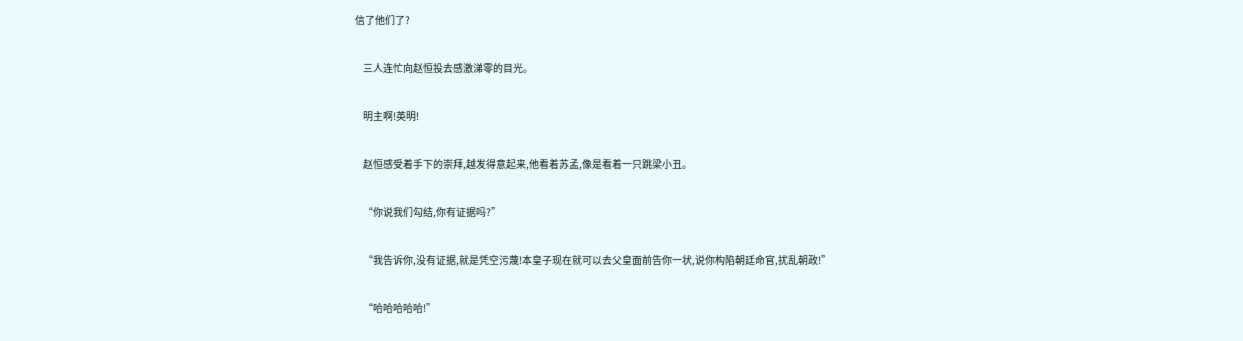信了他们了?


    三人连忙向赵恒投去感激涕零的目光。


    明主啊!英明!


    赵恒感受着手下的崇拜,越发得意起来,他看着苏孟,像是看着一只跳梁小丑。


    “你说我们勾结,你有证据吗?”


    “我告诉你,没有证据,就是凭空污蔑!本皇子现在就可以去父皇面前告你一状,说你构陷朝廷命官,扰乱朝政!”


    “哈哈哈哈哈!”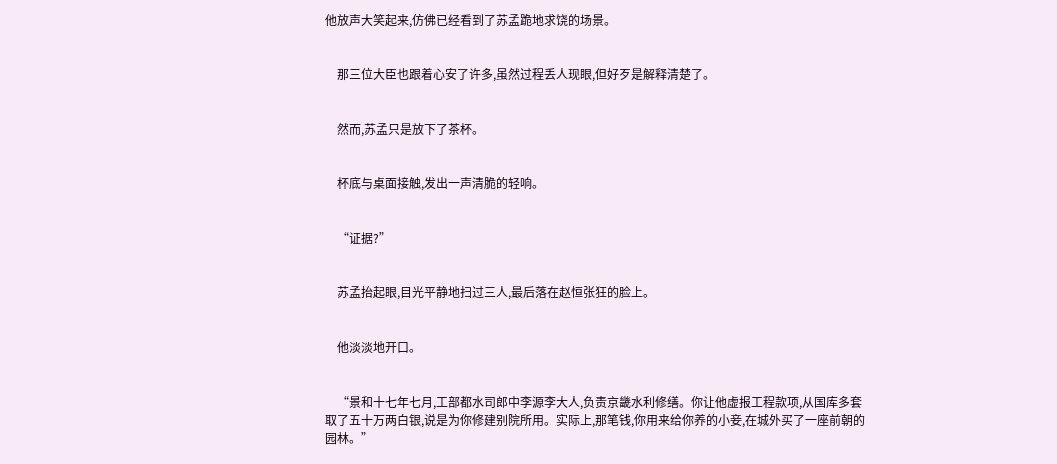他放声大笑起来,仿佛已经看到了苏孟跪地求饶的场景。


    那三位大臣也跟着心安了许多,虽然过程丢人现眼,但好歹是解释清楚了。


    然而,苏孟只是放下了茶杯。


    杯底与桌面接触,发出一声清脆的轻响。


    “证据?”


    苏孟抬起眼,目光平静地扫过三人,最后落在赵恒张狂的脸上。


    他淡淡地开口。


    “景和十七年七月,工部都水司郎中李源李大人,负责京畿水利修缮。你让他虚报工程款项,从国库多套取了五十万两白银,说是为你修建别院所用。实际上,那笔钱,你用来给你养的小妾,在城外买了一座前朝的园林。”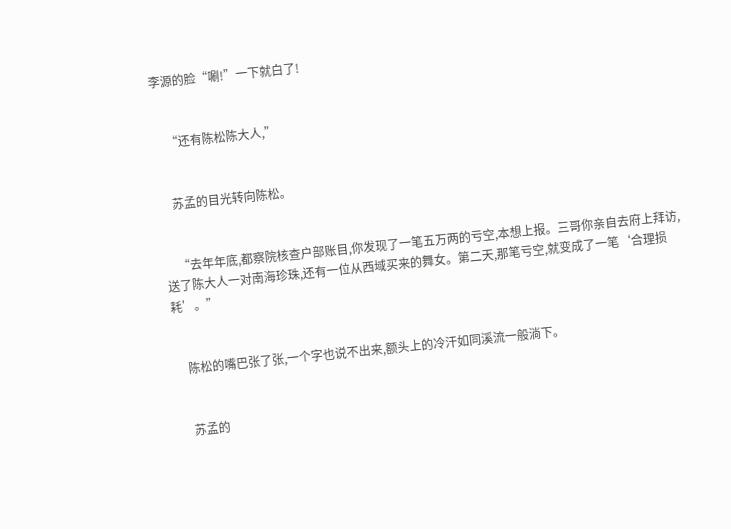李源的脸“唰!”一下就白了!


    “还有陈松陈大人,”


    苏孟的目光转向陈松。


    “去年年底,都察院核查户部账目,你发现了一笔五万两的亏空,本想上报。三哥你亲自去府上拜访,送了陈大人一对南海珍珠,还有一位从西域买来的舞女。第二天,那笔亏空,就变成了一笔‘合理损耗’。”


    陈松的嘴巴张了张,一个字也说不出来,额头上的冷汗如同溪流一般淌下。


    苏孟的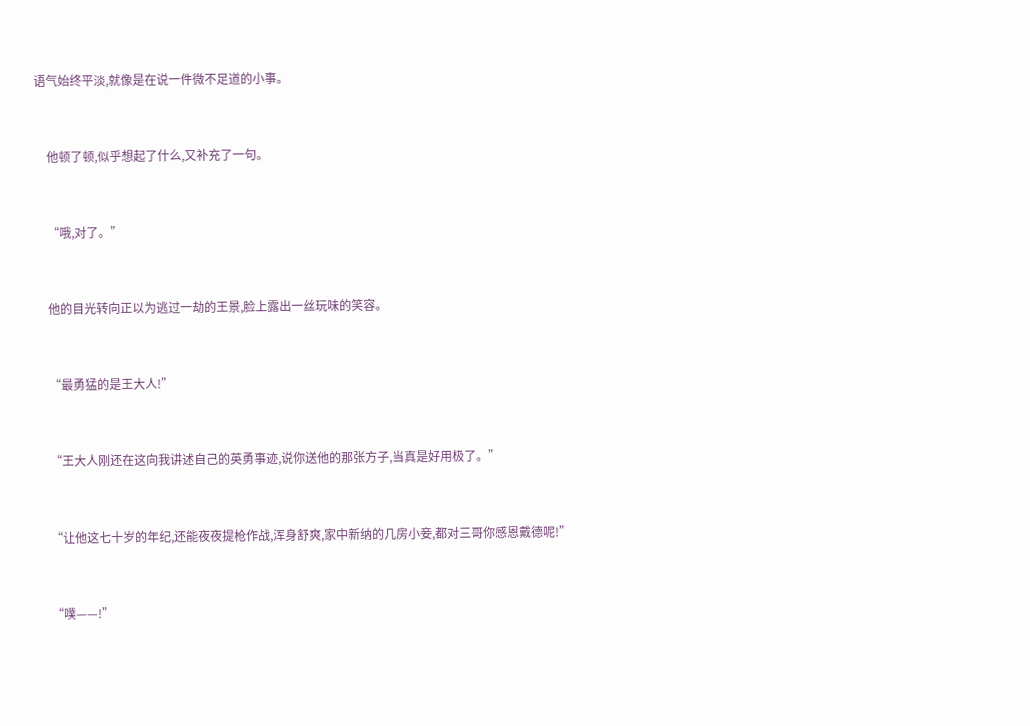语气始终平淡,就像是在说一件微不足道的小事。


    他顿了顿,似乎想起了什么,又补充了一句。


    “哦,对了。”


    他的目光转向正以为逃过一劫的王景,脸上露出一丝玩味的笑容。


    “最勇猛的是王大人!”


    “王大人刚还在这向我讲述自己的英勇事迹,说你送他的那张方子,当真是好用极了。”


    “让他这七十岁的年纪,还能夜夜提枪作战,浑身舒爽,家中新纳的几房小妾,都对三哥你感恩戴德呢!”


    “噗——!”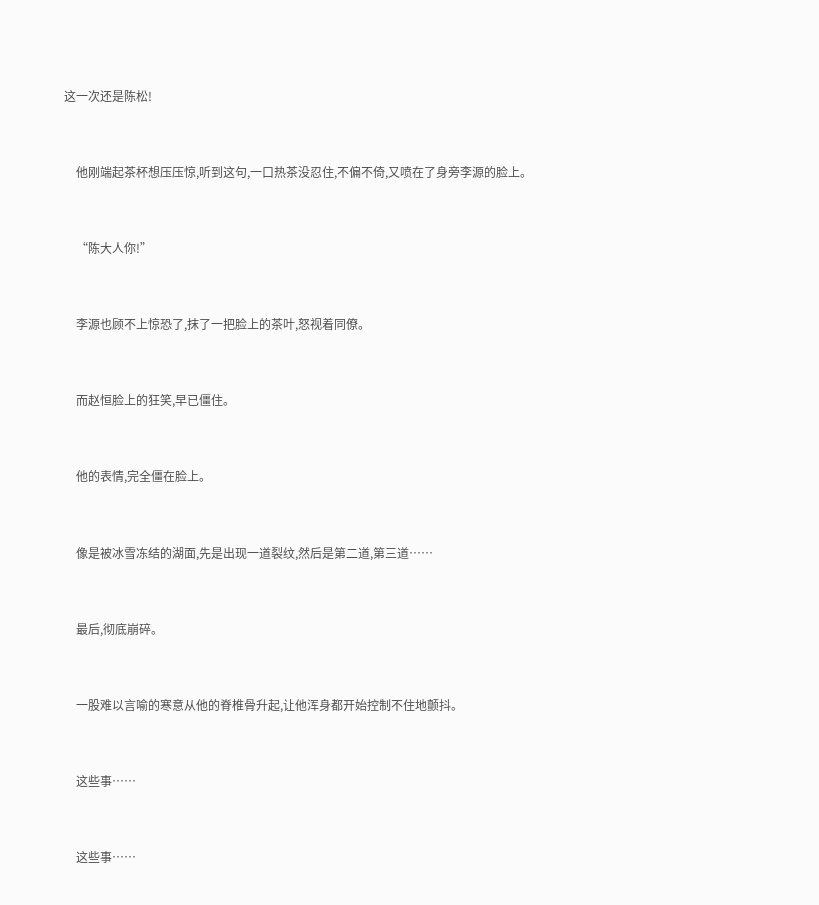这一次还是陈松!


    他刚端起茶杯想压压惊,听到这句,一口热茶没忍住,不偏不倚,又喷在了身旁李源的脸上。


    “陈大人你!”


    李源也顾不上惊恐了,抹了一把脸上的茶叶,怒视着同僚。


    而赵恒脸上的狂笑,早已僵住。


    他的表情,完全僵在脸上。


    像是被冰雪冻结的湖面,先是出现一道裂纹,然后是第二道,第三道……


    最后,彻底崩碎。


    一股难以言喻的寒意从他的脊椎骨升起,让他浑身都开始控制不住地颤抖。


    这些事……


    这些事……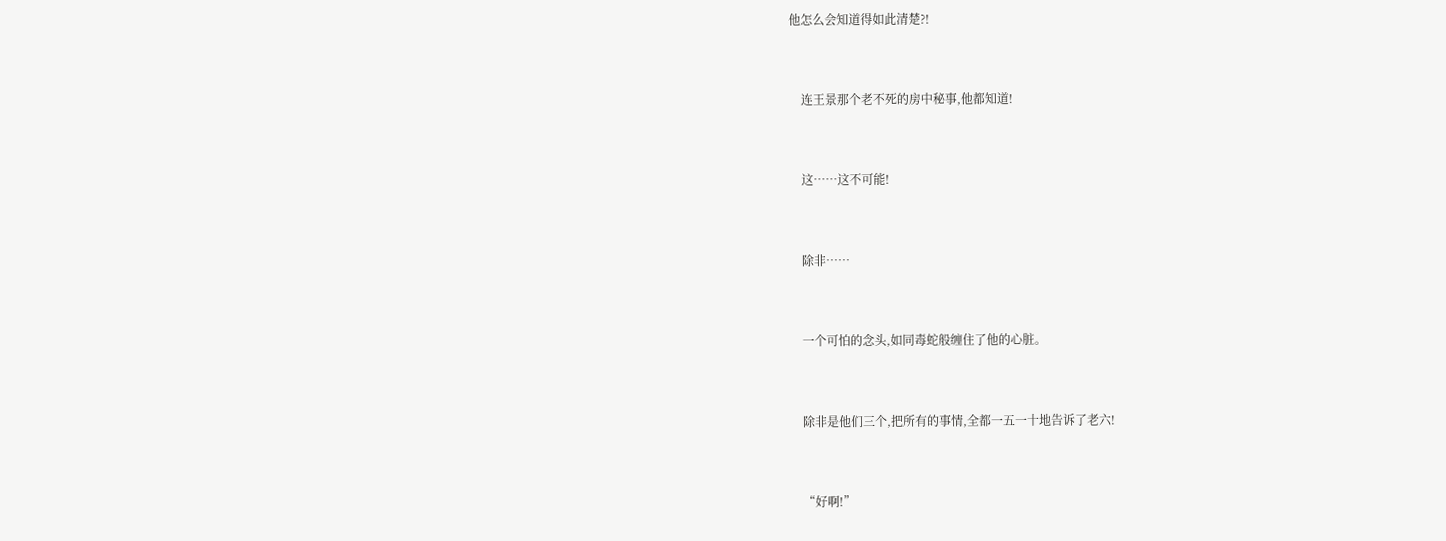他怎么会知道得如此清楚?!


    连王景那个老不死的房中秘事,他都知道!


    这……这不可能!


    除非……


    一个可怕的念头,如同毒蛇般缠住了他的心脏。


    除非是他们三个,把所有的事情,全都一五一十地告诉了老六!


    “好啊!”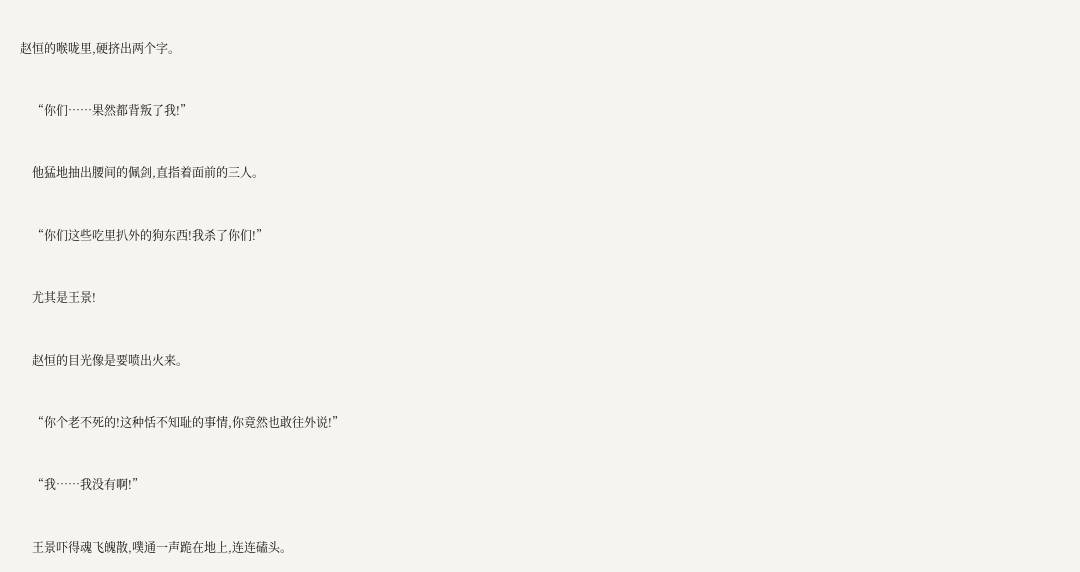赵恒的喉咙里,硬挤出两个字。


    “你们……果然都背叛了我!”


    他猛地抽出腰间的佩剑,直指着面前的三人。


    “你们这些吃里扒外的狗东西!我杀了你们!”


    尤其是王景!


    赵恒的目光像是要喷出火来。


    “你个老不死的!这种恬不知耻的事情,你竟然也敢往外说!”


    “我……我没有啊!”


    王景吓得魂飞魄散,噗通一声跪在地上,连连磕头。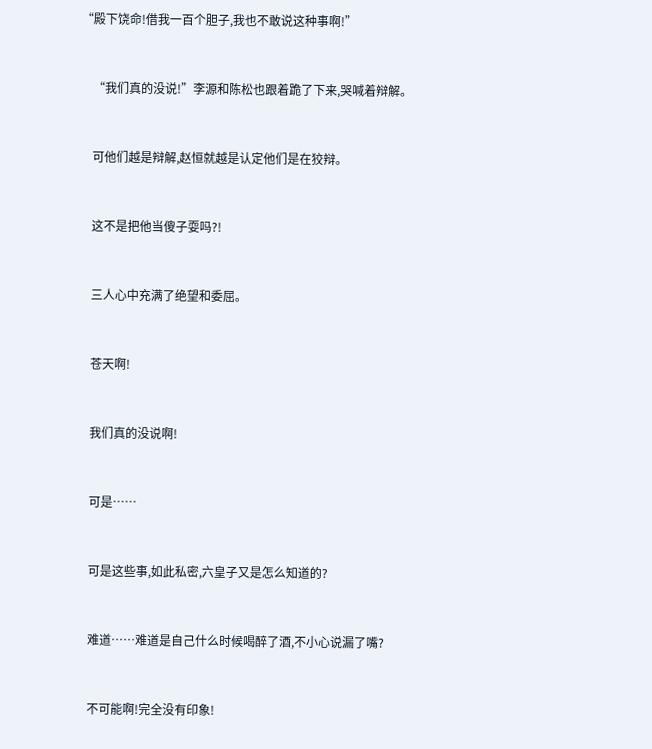“殿下饶命!借我一百个胆子,我也不敢说这种事啊!”


    “我们真的没说!”李源和陈松也跟着跪了下来,哭喊着辩解。


    可他们越是辩解,赵恒就越是认定他们是在狡辩。


    这不是把他当傻子耍吗?!


    三人心中充满了绝望和委屈。


    苍天啊!


    我们真的没说啊!


    可是……


    可是这些事,如此私密,六皇子又是怎么知道的?


    难道……难道是自己什么时候喝醉了酒,不小心说漏了嘴?


    不可能啊!完全没有印象!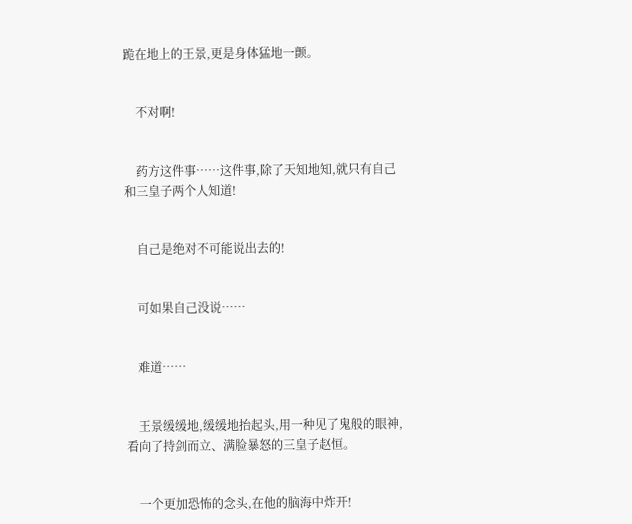跪在地上的王景,更是身体猛地一颤。


    不对啊!


    药方这件事……这件事,除了天知地知,就只有自己和三皇子两个人知道!


    自己是绝对不可能说出去的!


    可如果自己没说……


    难道……


    王景缓缓地,缓缓地抬起头,用一种见了鬼般的眼神,看向了持剑而立、满脸暴怒的三皇子赵恒。


    一个更加恐怖的念头,在他的脑海中炸开!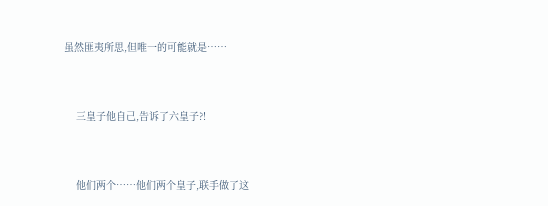虽然匪夷所思,但唯一的可能就是……


    三皇子他自己,告诉了六皇子?!


    他们两个……他们两个皇子,联手做了这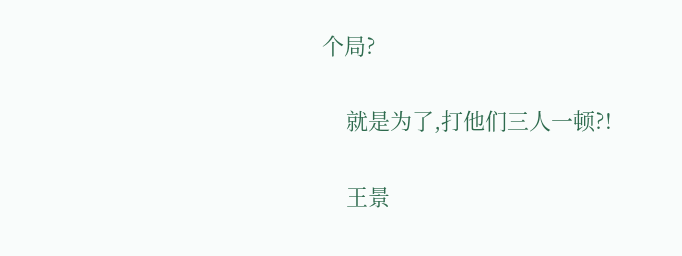个局?


    就是为了,打他们三人一顿?!


    王景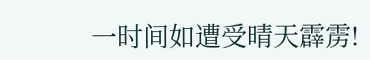一时间如遭受晴天霹雳!